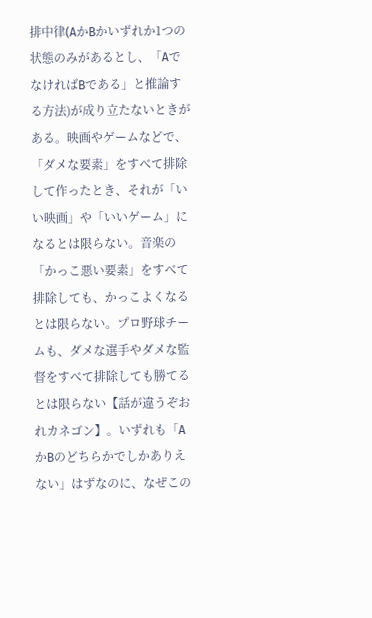排中律(AかBかいずれか1つの状態のみがあるとし、「AでなければBである」と推論する方法)が成り立たないときがある。映画やゲームなどで、「ダメな要素」をすべて排除して作ったとき、それが「いい映画」や「いいゲーム」になるとは限らない。音楽の「かっこ悪い要素」をすべて排除しても、かっこよくなるとは限らない。プロ野球チームも、ダメな選手やダメな監督をすべて排除しても勝てるとは限らない【話が違うぞおれカネゴン】。いずれも「AかBのどちらかでしかありえない」はずなのに、なぜこの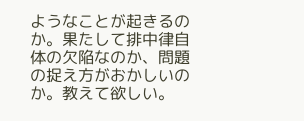ようなことが起きるのか。果たして排中律自体の欠陥なのか、問題の捉え方がおかしいのか。教えて欲しい。